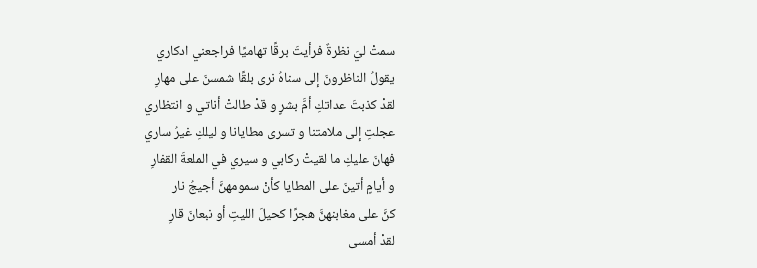سمتْ ليَ نظرةٌ فرأيتَ برقًا تهاميًا فراجعني ادكاري
يقولُ الناظرونَ إلى سناهُ نرى بلقًا شمسنَ على مهارِ
لقدْ كذبتَ عداتكِ أمَّ بشرٍ و قدْ طالتْ أناتي و انتظاري
عجلتِ إلى ملامتنا و تسرى مطايانا و ليلكِ غيرُ ساري
فهانَ عليكِ ما لقيتْ ركابي و سيري في الملعةَ القفارِ
و أيامٍ أتينَ على المطايا كأنْ سمومهنَّ أجيجُ نار
كنَّ على مغابنهنَّ هجرًا كحيلَ الليتِ أو نبعانَ قارِ
لقدْ أمسى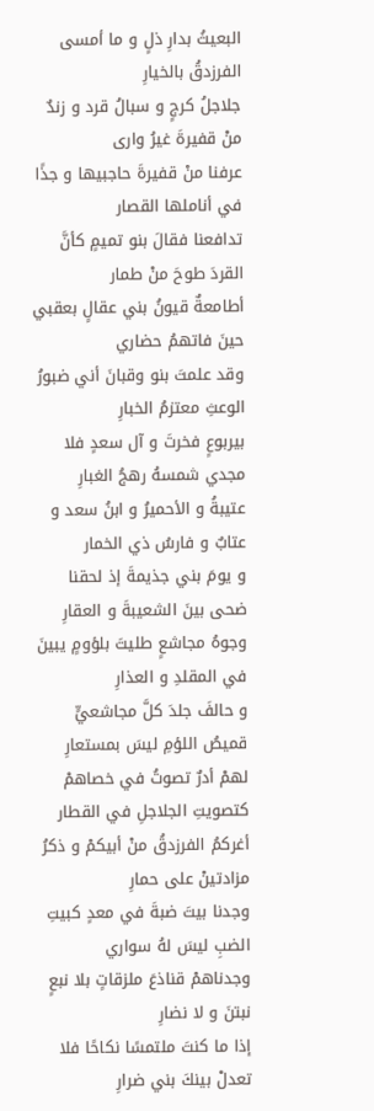البعيثُ بدارِ ذلٍ و ما أمسى الفرزدقُ بالخيارِ
جلاجلُ كرجٍ و سبالُ قرد و زندٌ منْ قفيرةَ غيرُ وارى
عرفنا منْ قفيرةَ حاجبيها و جذًا في أناملها القصار
تدافعنا فقالَ بنو تميمٍ كأنَّ القردَ طوحَ منْ طمار
أطامعةٌ قيونُ بني عقالٍ بعقبي حينَ فاتهمُ حضاري
وقد علمتَ بنو وقبانَ أني ضبورُ الوعثِ معتزمُ الخبارِ
بيربوعٍ فخرتَ و آل سعدٍ فلا مجدي شمسهُ رهجُ الغبارِ
عتيبةُ و الأحميرُ و ابنُ سعد و عتابٌ و فارسُ ذي الخمار
و يومَ بني جذيمةَ إذ لحقنا ضحى بينَ الشعيبةَ و العقارِ
وجوهُ مجاشعٍ طليتَ بلؤومٍ يبينَ في المقلدِ و العذارِ
و حالفَ جلدَ كلَّ مجاشعيٍّ قميصُ اللؤمِ ليسَ بمستعارِ
لهمْ أدرٌ تصوتُ في خصاهمْ كتصويتِ الجلاجلِ في القطار
أغركمُ الفرزدقُ منْ أبيكمْ و ذكرُ مزادتينْ على حمارِ
وجدنا بيتَ ضبةَ في معدٍ كبيتِ الضبِ ليسَ لهُ سواري
وجدناهمْ قناذعَ ملزقاتٍ بلا نبعٍ نبتنَ و لا نضارِ
إذا ما كنتَ ملتمسًا نكاحًا فلا تعدلْ بينكَ بني ضرارِ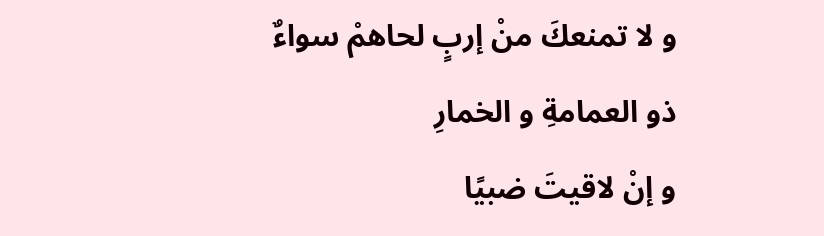و لا تمنعكَ منْ إربٍ لحاهمْ سواءٌ ذو العمامةِ و الخمارِ
و إنْ لاقيتَ ضبيًا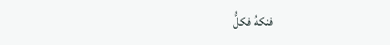فنكهُ فكلُّ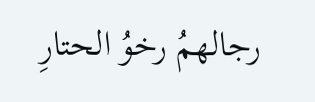رجالهمُ رخوُ الحتارِ